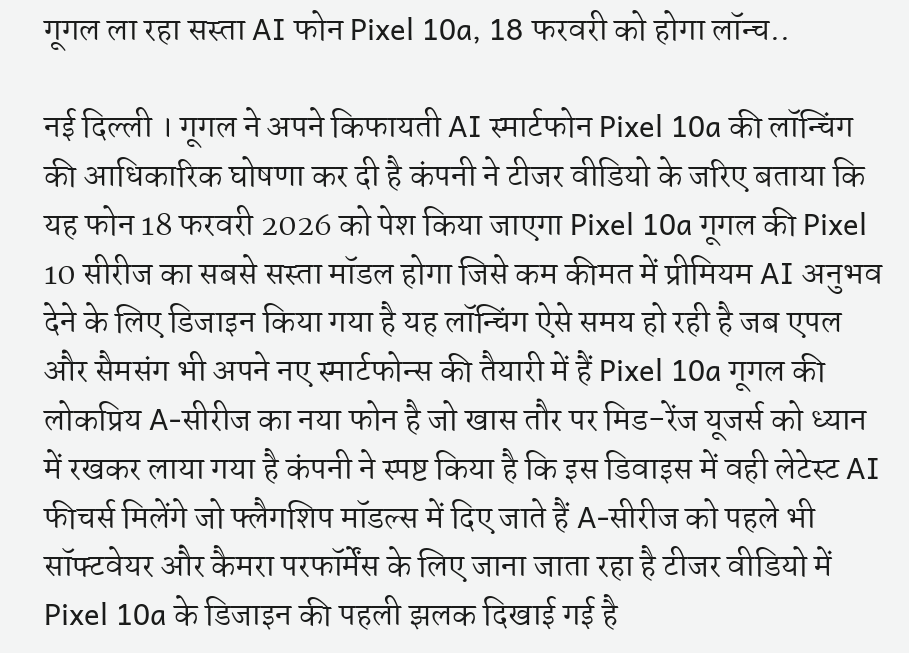गूगल ला रहा सस्ता AI फोन Pixel 10a, 18 फरवरी को होगा लॉन्च..

नई दिल्ली । गूगल ने अपने किफायती AI स्मार्टफोन Pixel 10a की लॉन्चिंग की आधिकारिक घोषणा कर दी है कंपनी ने टीजर वीडियो के जरिए बताया कि यह फोन 18 फरवरी 2026 को पेश किया जाएगा Pixel 10a गूगल की Pixel 10 सीरीज का सबसे सस्ता मॉडल होगा जिसे कम कीमत में प्रीमियम AI अनुभव देने के लिए डिजाइन किया गया है यह लॉन्चिंग ऐसे समय हो रही है जब एपल और सैमसंग भी अपने नए स्मार्टफोन्स की तैयारी में हैं Pixel 10a गूगल की लोकप्रिय A-सीरीज का नया फोन है जो खास तौर पर मिड-रेंज यूजर्स को ध्यान में रखकर लाया गया है कंपनी ने स्पष्ट किया है कि इस डिवाइस में वही लेटेस्ट AI फीचर्स मिलेंगे जो फ्लैगशिप मॉडल्स में दिए जाते हैं A-सीरीज को पहले भी सॉफ्टवेयर और कैमरा परफॉर्मेंस के लिए जाना जाता रहा है टीजर वीडियो में Pixel 10a के डिजाइन की पहली झलक दिखाई गई है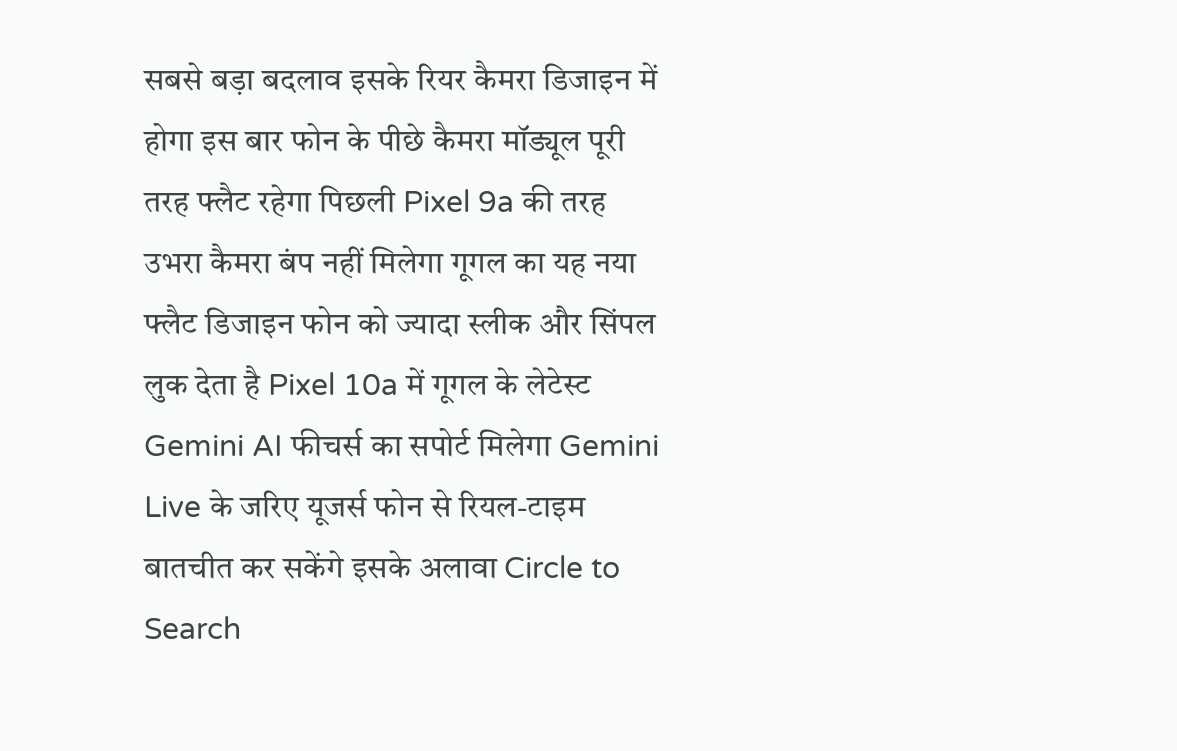सबसे बड़ा बदलाव इसके रियर कैमरा डिजाइन में होगा इस बार फोन के पीछे कैमरा मॉड्यूल पूरी तरह फ्लैट रहेगा पिछली Pixel 9a की तरह उभरा कैमरा बंप नहीं मिलेगा गूगल का यह नया फ्लैट डिजाइन फोन को ज्यादा स्लीक और सिंपल लुक देता है Pixel 10a में गूगल के लेटेस्ट Gemini AI फीचर्स का सपोर्ट मिलेगा Gemini Live के जरिए यूजर्स फोन से रियल-टाइम बातचीत कर सकेंगे इसके अलावा Circle to Search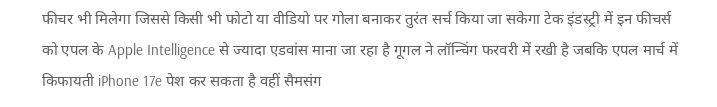फीचर भी मिलेगा जिससे किसी भी फोटो या वीडियो पर गोला बनाकर तुरंत सर्च किया जा सकेगा टेक इंडस्ट्री में इन फीचर्स को एपल के Apple Intelligence से ज्यादा एडवांस माना जा रहा है गूगल ने लॉन्चिंग फरवरी में रखी है जबकि एपल मार्च में किफायती iPhone 17e पेश कर सकता है वहीं सैमसंग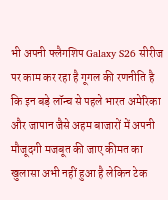भी अपनी फ्लैगशिप Galaxy S26 सीरीज पर काम कर रहा है गूगल की रणनीति है कि इन बड़े लॉन्च से पहले भारत अमेरिका और जापान जैसे अहम बाजारों में अपनी मौजूदगी मजबूत की जाए कीमत का खुलासा अभी नहीं हुआ है लेकिन टेक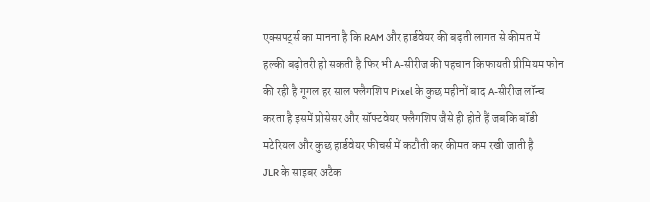एक्सपर्ट्स का मानना है कि RAM और हार्डवेयर की बढ़ती लागत से कीमत में हल्की बढ़ोतरी हो सकती है फिर भी A-सीरीज की पहचान किफायती प्रीमियम फोन की रही है गूगल हर साल फ्लैगशिप Pixel के कुछ महीनों बाद A-सीरीज लॉन्च करता है इसमें प्रोसेसर और सॉफ्टवेयर फ्लैगशिप जैसे ही होते हैं जबकि बॉडी मटेरियल और कुछ हार्डवेयर फीचर्स में कटौती कर कीमत कम रखी जाती है
JLR के साइबर अटैक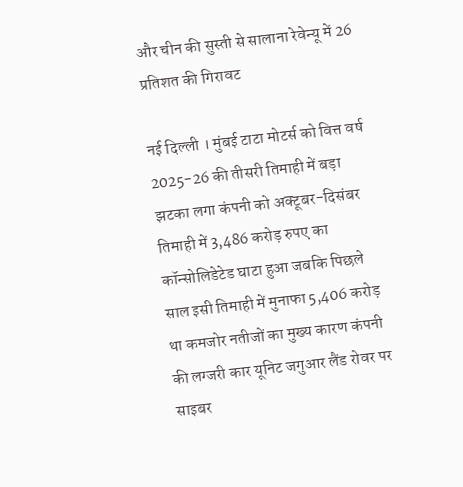और चीन की सुस्ती से सालाना रेवेन्यू में 26 प्रतिशत की गिरावट

नई दिल्ली । मुंबई टाटा मोटर्स को वित्त वर्ष 2025-26 की तीसरी तिमाही में बड़ा झटका लगा कंपनी को अक्टूबर-दिसंबर तिमाही में 3,486 करोड़ रुपए का कॉन्सोलिडेटेड घाटा हुआ जबकि पिछले साल इसी तिमाही में मुनाफा 5,406 करोड़ था कमजोर नतीजों का मुख्य कारण कंपनी की लग्जरी कार यूनिट जगुआर लैंड रोवर पर साइबर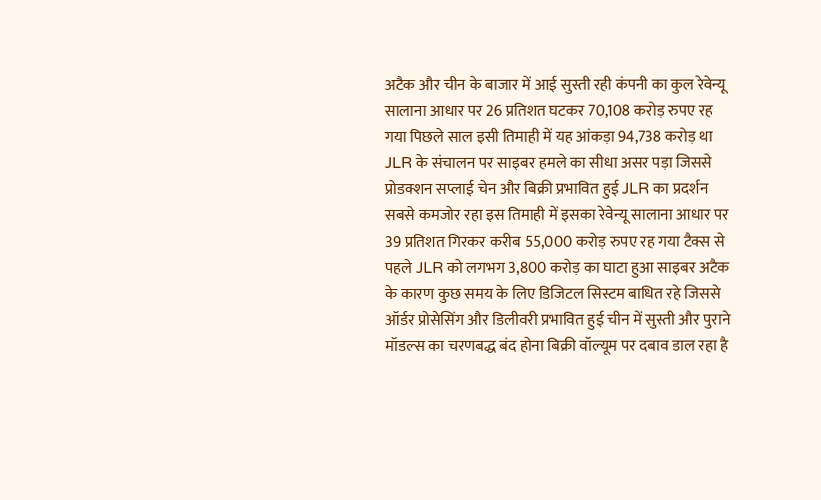अटैक और चीन के बाजार में आई सुस्ती रही कंपनी का कुल रेवेन्यू सालाना आधार पर 26 प्रतिशत घटकर 70,108 करोड़ रुपए रह गया पिछले साल इसी तिमाही में यह आंकड़ा 94,738 करोड़ था JLR के संचालन पर साइबर हमले का सीधा असर पड़ा जिससे प्रोडक्शन सप्लाई चेन और बिक्री प्रभावित हुई JLR का प्रदर्शन सबसे कमजोर रहा इस तिमाही में इसका रेवेन्यू सालाना आधार पर 39 प्रतिशत गिरकर करीब 55,000 करोड़ रुपए रह गया टैक्स से पहले JLR को लगभग 3,800 करोड़ का घाटा हुआ साइबर अटैक के कारण कुछ समय के लिए डिजिटल सिस्टम बाधित रहे जिससे ऑर्डर प्रोसेसिंग और डिलीवरी प्रभावित हुई चीन में सुस्ती और पुराने मॉडल्स का चरणबद्ध बंद होना बिक्री वॉल्यूम पर दबाव डाल रहा है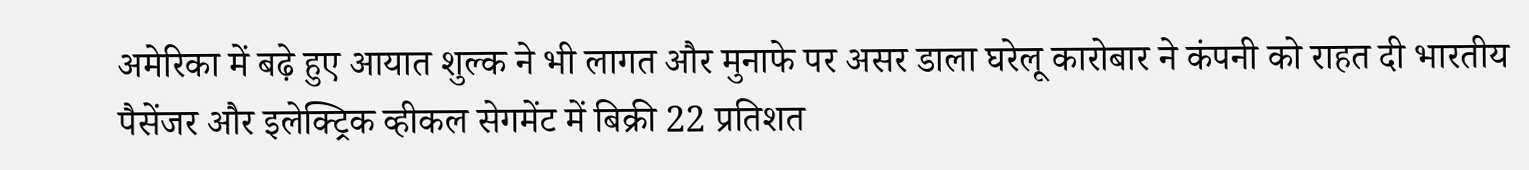अमेरिका में बढ़े हुए आयात शुल्क ने भी लागत और मुनाफे पर असर डाला घरेलू कारोबार ने कंपनी को राहत दी भारतीय पैसेंजर और इलेक्ट्रिक व्हीकल सेगमेंट में बिक्री 22 प्रतिशत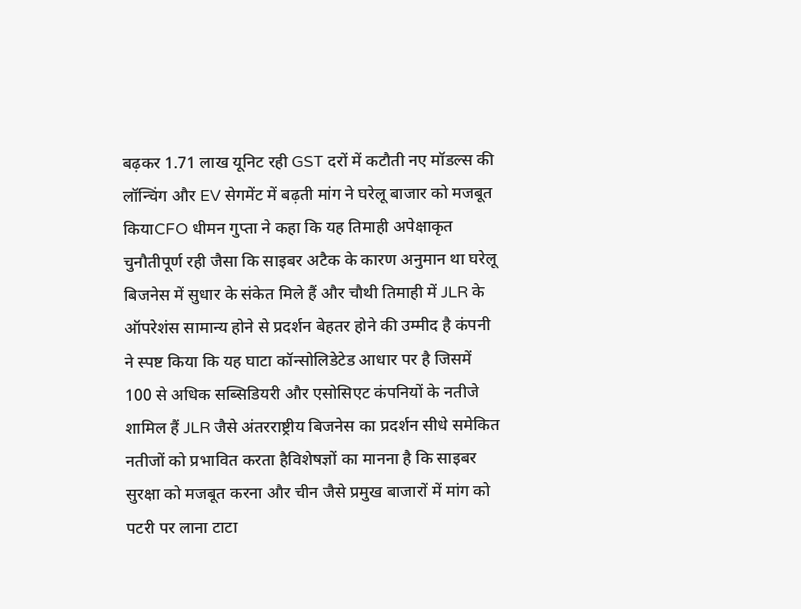बढ़कर 1.71 लाख यूनिट रही GST दरों में कटौती नए मॉडल्स की लॉन्चिंग और EV सेगमेंट में बढ़ती मांग ने घरेलू बाजार को मजबूत कियाCFO धीमन गुप्ता ने कहा कि यह तिमाही अपेक्षाकृत चुनौतीपूर्ण रही जैसा कि साइबर अटैक के कारण अनुमान था घरेलू बिजनेस में सुधार के संकेत मिले हैं और चौथी तिमाही में JLR के ऑपरेशंस सामान्य होने से प्रदर्शन बेहतर होने की उम्मीद है कंपनी ने स्पष्ट किया कि यह घाटा कॉन्सोलिडेटेड आधार पर है जिसमें 100 से अधिक सब्सिडियरी और एसोसिएट कंपनियों के नतीजे शामिल हैं JLR जैसे अंतरराष्ट्रीय बिजनेस का प्रदर्शन सीधे समेकित नतीजों को प्रभावित करता हैविशेषज्ञों का मानना है कि साइबर सुरक्षा को मजबूत करना और चीन जैसे प्रमुख बाजारों में मांग को पटरी पर लाना टाटा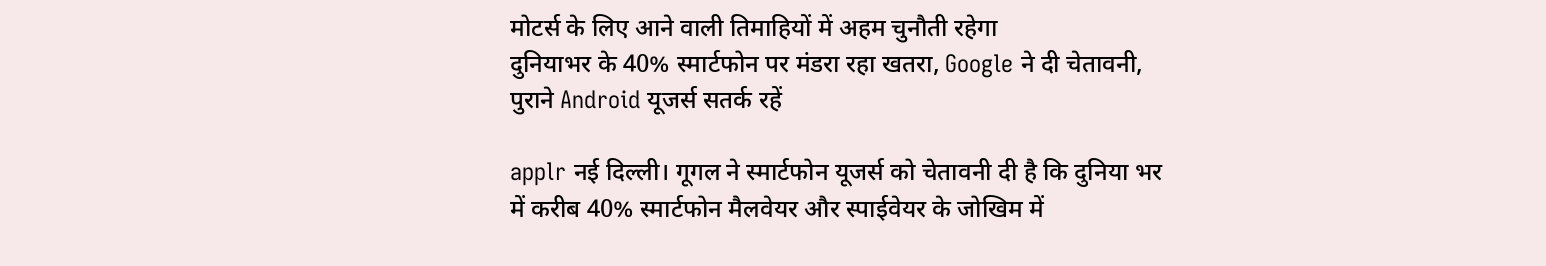मोटर्स के लिए आने वाली तिमाहियों में अहम चुनौती रहेगा
दुनियाभर के 40% स्मार्टफोन पर मंडरा रहा खतरा, Google ने दी चेतावनी, पुराने Android यूजर्स सतर्क रहें

applr नई दिल्ली। गूगल ने स्मार्टफोन यूजर्स को चेतावनी दी है कि दुनिया भर में करीब 40% स्मार्टफोन मैलवेयर और स्पाईवेयर के जोखिम में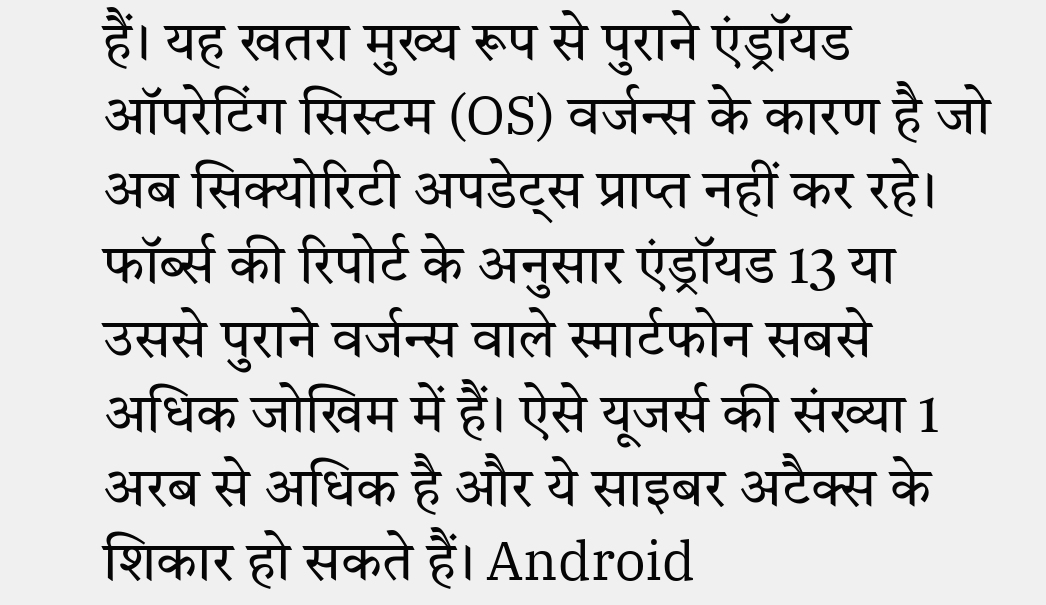हैं। यह खतरा मुख्य रूप से पुराने एंड्रॉयड ऑपरेटिंग सिस्टम (OS) वर्जन्स के कारण है जो अब सिक्योरिटी अपडेट्स प्राप्त नहीं कर रहे। फॉर्ब्स की रिपोर्ट के अनुसार एंड्रॉयड 13 या उससे पुराने वर्जन्स वाले स्मार्टफोन सबसे अधिक जोखिम में हैं। ऐसे यूजर्स की संख्या 1 अरब से अधिक है और ये साइबर अटैक्स के शिकार हो सकते हैं। Android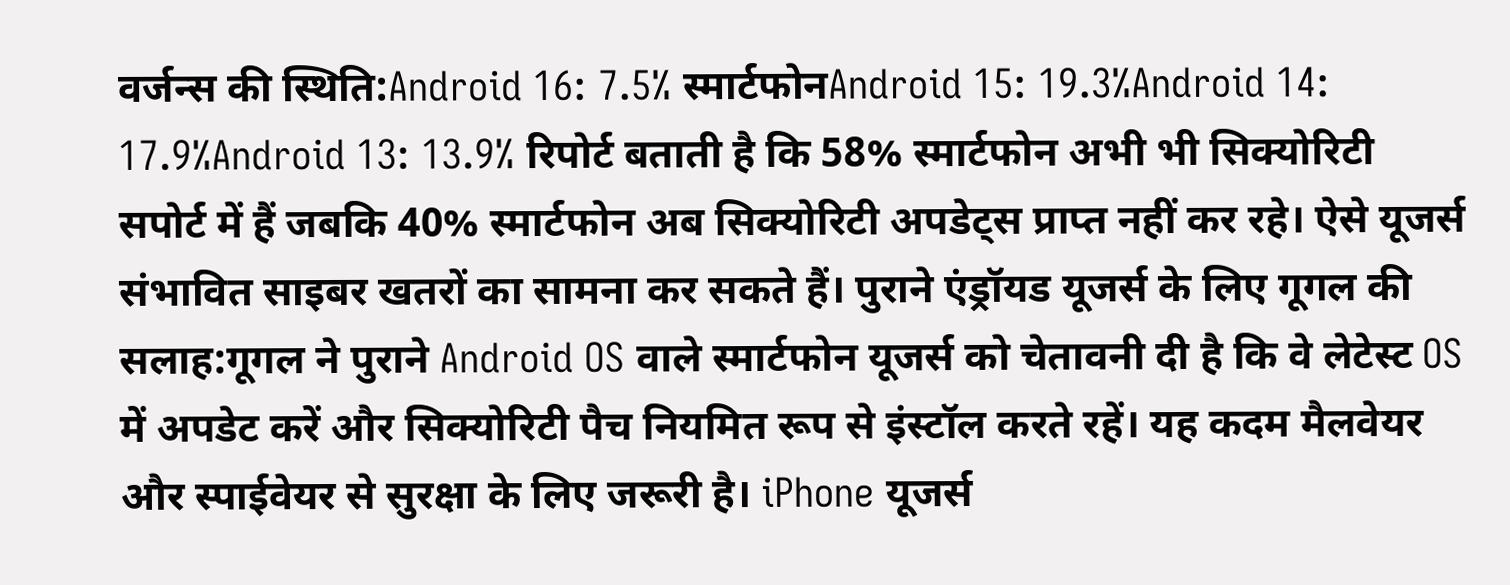वर्जन्स की स्थिति:Android 16: 7.5% स्मार्टफोनAndroid 15: 19.3%Android 14: 17.9%Android 13: 13.9% रिपोर्ट बताती है कि 58% स्मार्टफोन अभी भी सिक्योरिटी सपोर्ट में हैं जबकि 40% स्मार्टफोन अब सिक्योरिटी अपडेट्स प्राप्त नहीं कर रहे। ऐसे यूजर्स संभावित साइबर खतरों का सामना कर सकते हैं। पुराने एंड्रॉयड यूजर्स के लिए गूगल की सलाह:गूगल ने पुराने Android OS वाले स्मार्टफोन यूजर्स को चेतावनी दी है कि वे लेटेस्ट OS में अपडेट करें और सिक्योरिटी पैच नियमित रूप से इंस्टॉल करते रहें। यह कदम मैलवेयर और स्पाईवेयर से सुरक्षा के लिए जरूरी है। iPhone यूजर्स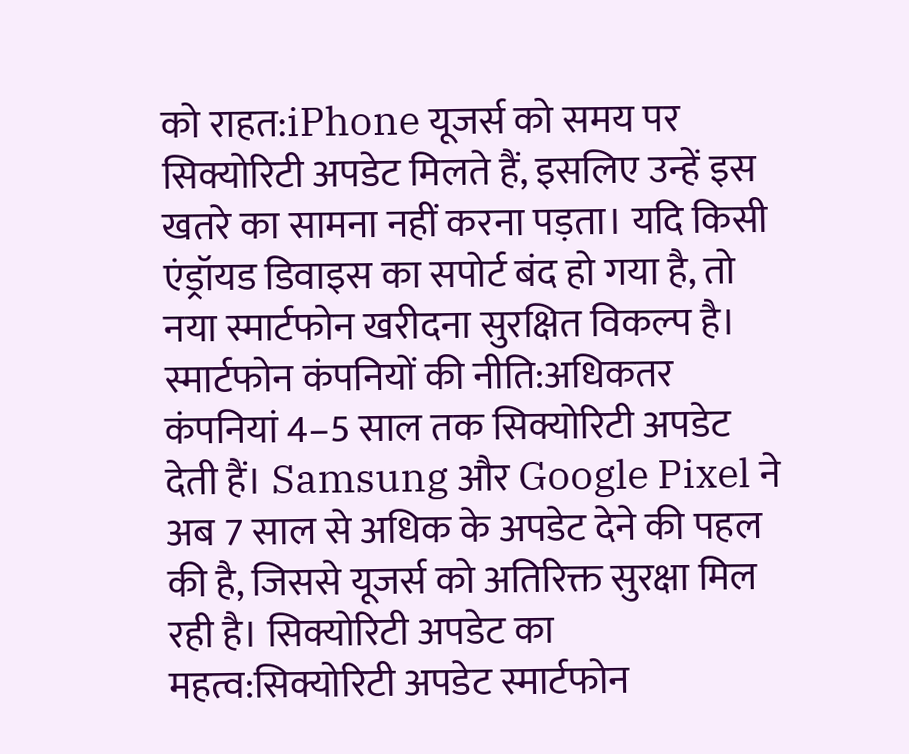को राहत:iPhone यूजर्स को समय पर सिक्योरिटी अपडेट मिलते हैं, इसलिए उन्हें इस खतरे का सामना नहीं करना पड़ता। यदि किसी एंड्रॉयड डिवाइस का सपोर्ट बंद हो गया है, तो नया स्मार्टफोन खरीदना सुरक्षित विकल्प है। स्मार्टफोन कंपनियों की नीति:अधिकतर कंपनियां 4–5 साल तक सिक्योरिटी अपडेट देती हैं। Samsung और Google Pixel ने अब 7 साल से अधिक के अपडेट देने की पहल की है, जिससे यूजर्स को अतिरिक्त सुरक्षा मिल रही है। सिक्योरिटी अपडेट का महत्व:सिक्योरिटी अपडेट स्मार्टफोन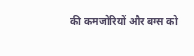की कमजोरियों और बग्स को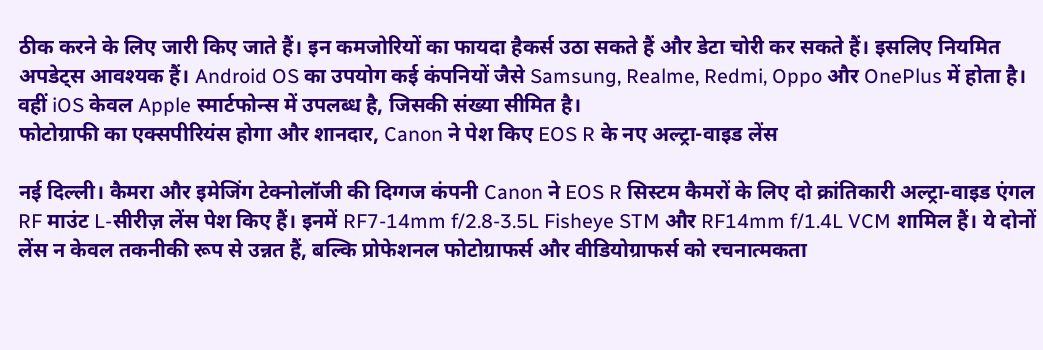ठीक करने के लिए जारी किए जाते हैं। इन कमजोरियों का फायदा हैकर्स उठा सकते हैं और डेटा चोरी कर सकते हैं। इसलिए नियमित अपडेट्स आवश्यक हैं। Android OS का उपयोग कई कंपनियों जैसे Samsung, Realme, Redmi, Oppo और OnePlus में होता है। वहीं iOS केवल Apple स्मार्टफोन्स में उपलब्ध है, जिसकी संख्या सीमित है।
फोटोग्राफी का एक्सपीरियंस होगा और शानदार, Canon ने पेश किए EOS R के नए अल्ट्रा-वाइड लेंस

नई दिल्ली। कैमरा और इमेजिंग टेक्नोलॉजी की दिग्गज कंपनी Canon ने EOS R सिस्टम कैमरों के लिए दो क्रांतिकारी अल्ट्रा-वाइड एंगल RF माउंट L-सीरीज़ लेंस पेश किए हैं। इनमें RF7-14mm f/2.8-3.5L Fisheye STM और RF14mm f/1.4L VCM शामिल हैं। ये दोनों लेंस न केवल तकनीकी रूप से उन्नत हैं, बल्कि प्रोफेशनल फोटोग्राफर्स और वीडियोग्राफर्स को रचनात्मकता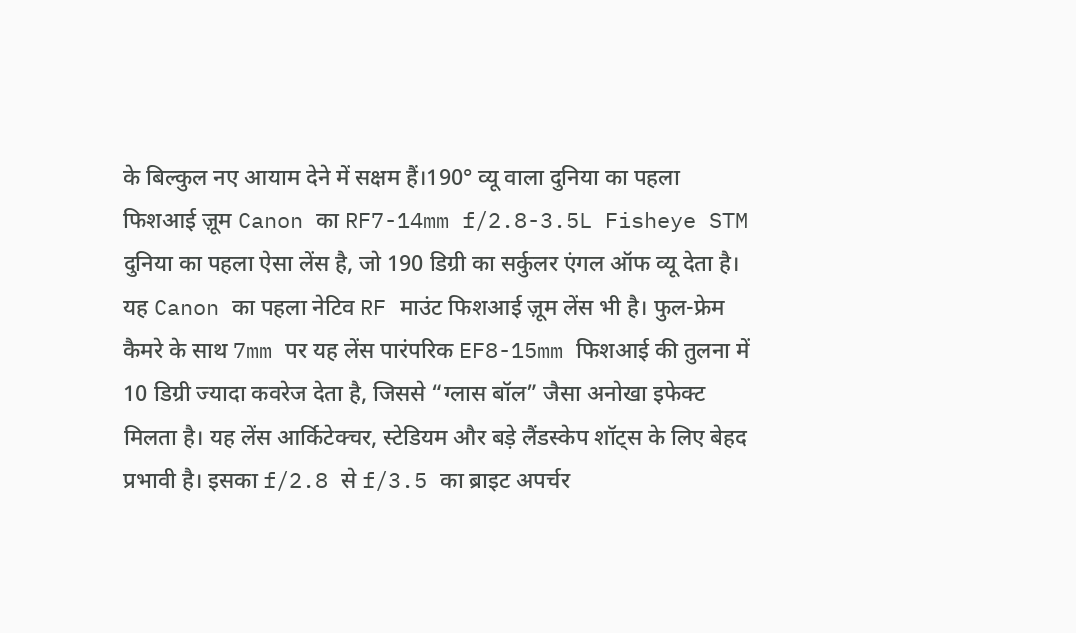के बिल्कुल नए आयाम देने में सक्षम हैं।190° व्यू वाला दुनिया का पहला फिशआई ज़ूम Canon का RF7-14mm f/2.8-3.5L Fisheye STM दुनिया का पहला ऐसा लेंस है, जो 190 डिग्री का सर्कुलर एंगल ऑफ व्यू देता है। यह Canon का पहला नेटिव RF माउंट फिशआई ज़ूम लेंस भी है। फुल-फ्रेम कैमरे के साथ 7mm पर यह लेंस पारंपरिक EF8-15mm फिशआई की तुलना में 10 डिग्री ज्यादा कवरेज देता है, जिससे “ग्लास बॉल” जैसा अनोखा इफेक्ट मिलता है। यह लेंस आर्किटेक्चर, स्टेडियम और बड़े लैंडस्केप शॉट्स के लिए बेहद प्रभावी है। इसका f/2.8 से f/3.5 का ब्राइट अपर्चर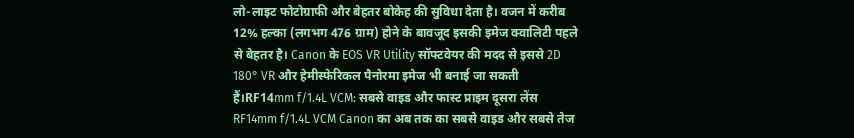लो-लाइट फोटोग्राफी और बेहतर बोकेह की सुविधा देता है। वजन में करीब 12% हल्का (लगभग 476 ग्राम) होने के बावजूद इसकी इमेज क्वालिटी पहले से बेहतर है। Canon के EOS VR Utility सॉफ्टवेयर की मदद से इससे 2D 180° VR और हेमीस्फेरिकल पैनोरमा इमेज भी बनाई जा सकती हैं।RF14mm f/1.4L VCM: सबसे वाइड और फास्ट प्राइम दूसरा लेंस RF14mm f/1.4L VCM Canon का अब तक का सबसे वाइड और सबसे तेज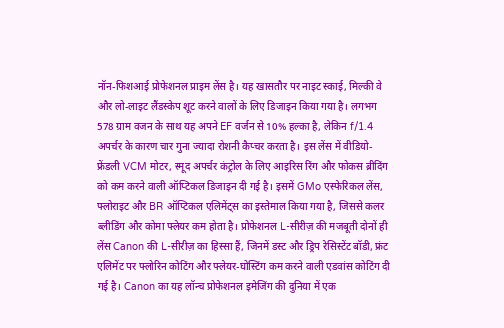नॉन-फिशआई प्रोफेशनल प्राइम लेंस है। यह खासतौर पर नाइट स्काई, मिल्की वे और लो-लाइट लैंडस्केप शूट करने वालों के लिए डिजाइन किया गया है। लगभग 578 ग्राम वजन के साथ यह अपने EF वर्जन से 10% हल्का है, लेकिन f/1.4 अपर्चर के कारण चार गुना ज्यादा रोशनी कैप्चर करता है। इस लेंस में वीडियो-फ्रेंडली VCM मोटर, स्मूद अपर्चर कंट्रोल के लिए आइरिस रिंग और फोकस ब्रीदिंग को कम करने वाली ऑप्टिकल डिजाइन दी गई है। इसमें GMo एस्फेरिकल लेंस, फ्लोराइट और BR ऑप्टिकल एलिमेंट्स का इस्तेमाल किया गया है, जिससे कलर ब्लीडिंग और कोमा फ्लेयर कम होता है। प्रोफेशनल L-सीरीज़ की मजबूती दोनों ही लेंस Canon की L-सीरीज़ का हिस्सा हैं, जिनमें डस्ट और ड्रिप रेसिस्टेंट बॉडी, फ्रंट एलिमेंट पर फ्लोरिन कोटिंग और फ्लेयर-घोस्टिंग कम करने वाली एडवांस कोटिंग दी गई है। Canon का यह लॉन्च प्रोफेशनल इमेजिंग की दुनिया में एक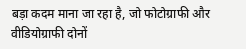बड़ा कदम माना जा रहा है, जो फोटोग्राफी और वीडियोग्राफी दोनों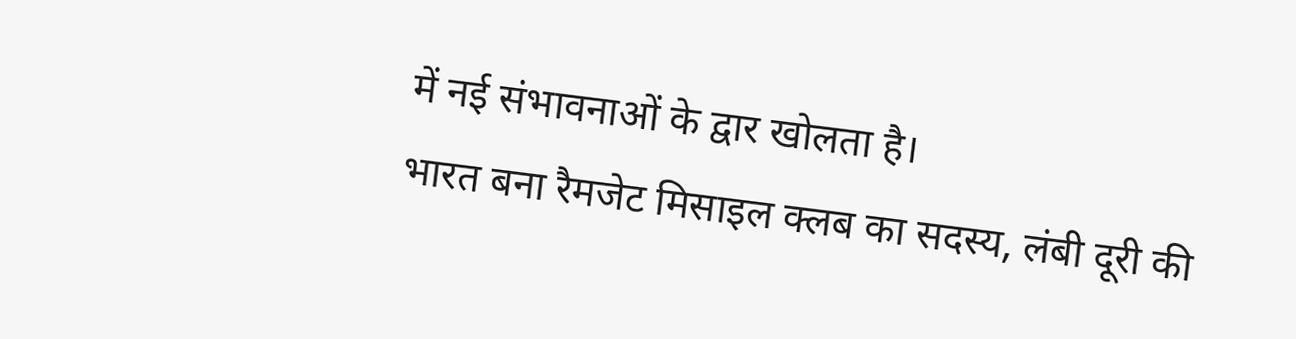में नई संभावनाओं के द्वार खोलता है।
भारत बना रैमजेट मिसाइल क्लब का सदस्य, लंबी दूरी की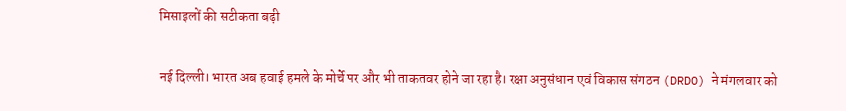मिसाइलों की सटीकता बढ़ी

नई दिल्ली। भारत अब हवाई हमले के मोर्चे पर और भी ताकतवर होने जा रहा है। रक्षा अनुसंधान एवं विकास संगठन (DRDO) ने मंगलवार को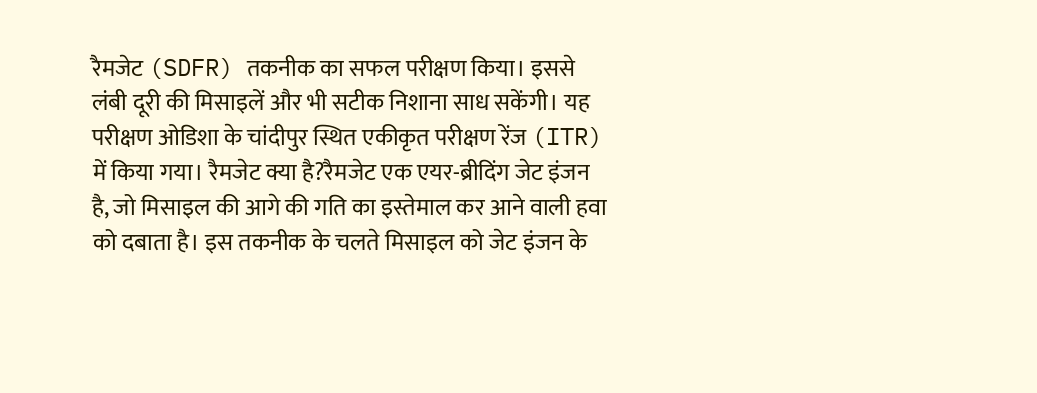रैमजेट (SDFR) तकनीक का सफल परीक्षण किया। इससे लंबी दूरी की मिसाइलें और भी सटीक निशाना साध सकेंगी। यह परीक्षण ओडिशा के चांदीपुर स्थित एकीकृत परीक्षण रेंज (ITR) में किया गया। रैमजेट क्या है?रैमजेट एक एयर-ब्रीदिंग जेट इंजन है, जो मिसाइल की आगे की गति का इस्तेमाल कर आने वाली हवा को दबाता है। इस तकनीक के चलते मिसाइल को जेट इंजन के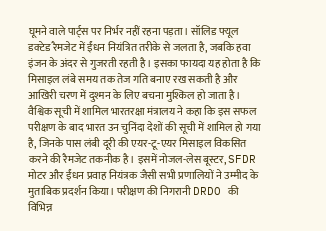घूमने वाले पार्ट्स पर निर्भर नहीं रहना पड़ता। सॉलिड फ्यूल डक्टेड रैमजेट में ईंधन नियंत्रित तरीके से जलता है, जबकि हवा इंजन के अंदर से गुजरती रहती है। इसका फायदा यह होता है कि मिसाइल लंबे समय तक तेज गति बनाए रख सकती है और आखिरी चरण में दुश्मन के लिए बचना मुश्किल हो जाता है। वैश्विक सूची में शामिल भारतरक्षा मंत्रालय ने कहा कि इस सफल परीक्षण के बाद भारत उन चुनिंदा देशों की सूची में शामिल हो गया है, जिनके पास लंबी दूरी की एयर-टू-एयर मिसाइल विकसित करने की रैमजेट तकनीक है। इसमें नोजल-लेस बूस्टर, SFDR मोटर और ईंधन प्रवाह नियंत्रक जैसी सभी प्रणालियों ने उम्मीद के मुताबिक प्रदर्शन किया। परीक्षण की निगरानी DRDO की विभिन्न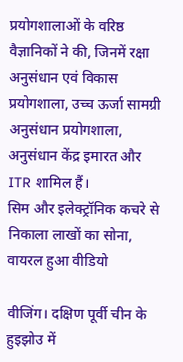प्रयोगशालाओं के वरिष्ठ वैज्ञानिकों ने की, जिनमें रक्षा अनुसंधान एवं विकास प्रयोगशाला, उच्च ऊर्जा सामग्री अनुसंधान प्रयोगशाला, अनुसंधान केंद्र इमारत और ITR शामिल हैं।
सिम और इलेक्ट्रॉनिक कचरे से निकाला लाखों का सोना, वायरल हुआ वीडियो

वीजिंग। दक्षिण पूर्वी चीन के हुइझोउ में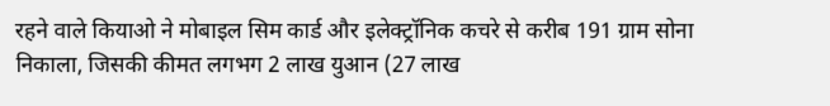रहने वाले कियाओ ने मोबाइल सिम कार्ड और इलेक्ट्रॉनिक कचरे से करीब 191 ग्राम सोना निकाला, जिसकी कीमत लगभग 2 लाख युआन (27 लाख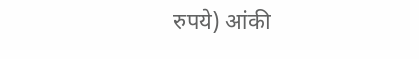रुपये) आंकी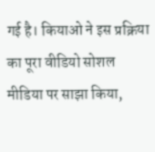गई है। कियाओ ने इस प्रक्रिया का पूरा वीडियो सोशल मीडिया पर साझा किया,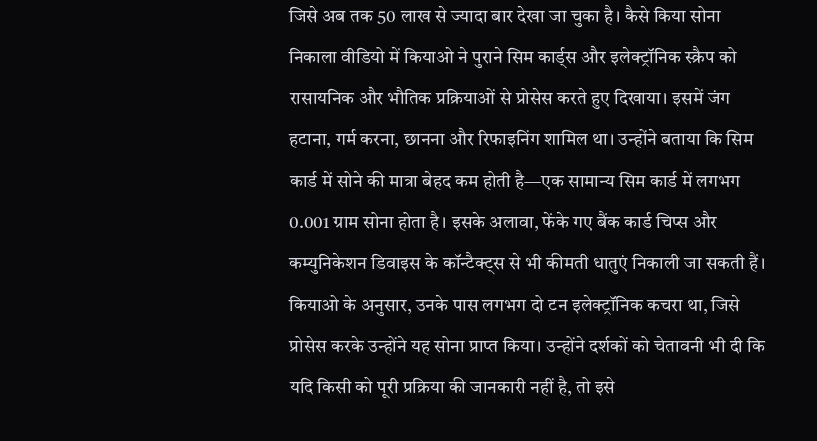जिसे अब तक 50 लाख से ज्यादा बार देखा जा चुका है। कैसे किया सोना निकाला वीडियो में कियाओ ने पुराने सिम कार्ड्स और इलेक्ट्रॉनिक स्क्रैप को रासायनिक और भौतिक प्रक्रियाओं से प्रोसेस करते हुए दिखाया। इसमें जंग हटाना, गर्म करना, छानना और रिफाइनिंग शामिल था। उन्होंने बताया कि सिम कार्ड में सोने की मात्रा बेहद कम होती है—एक सामान्य सिम कार्ड में लगभग 0.001 ग्राम सोना होता है। इसके अलावा, फेंके गए बैंक कार्ड चिप्स और कम्युनिकेशन डिवाइस के कॉन्टैक्ट्स से भी कीमती धातुएं निकाली जा सकती हैं। कियाओ के अनुसार, उनके पास लगभग दो टन इलेक्ट्रॉनिक कचरा था, जिसे प्रोसेस करके उन्होंने यह सोना प्राप्त किया। उन्होंने दर्शकों को चेतावनी भी दी कि यदि किसी को पूरी प्रक्रिया की जानकारी नहीं है, तो इसे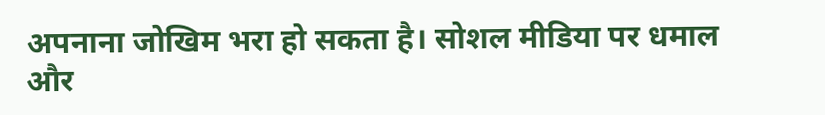अपनाना जोखिम भरा हो सकता है। सोशल मीडिया पर धमाल और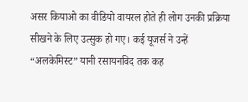असर कियाओ का वीडियो वायरल होते ही लोग उनकी प्रक्रिया सीखने के लिए उत्सुक हो गए। कई यूजर्स ने उन्हें “अलकेमिस्ट” यानी रसायनविद तक कह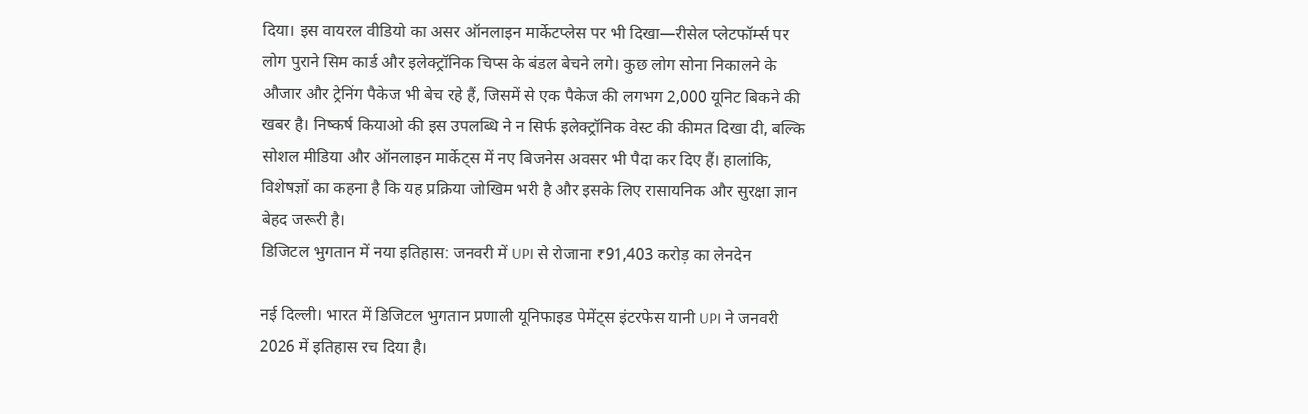दिया। इस वायरल वीडियो का असर ऑनलाइन मार्केटप्लेस पर भी दिखा—रीसेल प्लेटफॉर्म्स पर लोग पुराने सिम कार्ड और इलेक्ट्रॉनिक चिप्स के बंडल बेचने लगे। कुछ लोग सोना निकालने के औजार और ट्रेनिंग पैकेज भी बेच रहे हैं, जिसमें से एक पैकेज की लगभग 2,000 यूनिट बिकने की खबर है। निष्कर्ष कियाओ की इस उपलब्धि ने न सिर्फ इलेक्ट्रॉनिक वेस्ट की कीमत दिखा दी, बल्कि सोशल मीडिया और ऑनलाइन मार्केट्स में नए बिजनेस अवसर भी पैदा कर दिए हैं। हालांकि, विशेषज्ञों का कहना है कि यह प्रक्रिया जोखिम भरी है और इसके लिए रासायनिक और सुरक्षा ज्ञान बेहद जरूरी है।
डिजिटल भुगतान में नया इतिहास: जनवरी में UPI से रोजाना ₹91,403 करोड़ का लेनदेन

नई दिल्ली। भारत में डिजिटल भुगतान प्रणाली यूनिफाइड पेमेंट्स इंटरफेस यानी UPI ने जनवरी 2026 में इतिहास रच दिया है।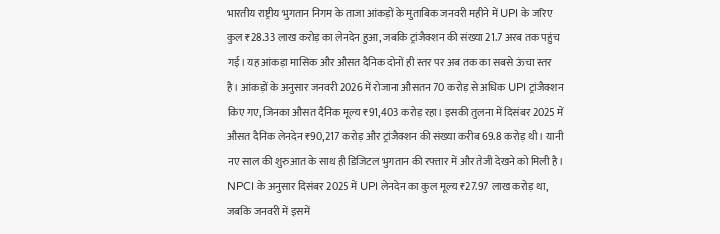भारतीय राष्ट्रीय भुगतान निगम के ताजा आंकड़ों के मुताबिक जनवरी महीने में UPI के जरिए कुल ₹28.33 लाख करोड़ का लेनदेन हुआ, जबकि ट्रांजैक्शन की संख्या 21.7 अरब तक पहुंच गई। यह आंकड़ा मासिक और औसत दैनिक दोनों ही स्तर पर अब तक का सबसे ऊंचा स्तर है। आंकड़ों के अनुसार जनवरी 2026 में रोजाना औसतन 70 करोड़ से अधिक UPI ट्रांजैक्शन किए गए, जिनका औसत दैनिक मूल्य ₹91,403 करोड़ रहा। इसकी तुलना में दिसंबर 2025 में औसत दैनिक लेनदेन ₹90,217 करोड़ और ट्रांजैक्शन की संख्या करीब 69.8 करोड़ थी। यानी नए साल की शुरुआत के साथ ही डिजिटल भुगतान की रफ्तार में और तेजी देखने को मिली है। NPCI के अनुसार दिसंबर 2025 में UPI लेनदेन का कुल मूल्य ₹27.97 लाख करोड़ था, जबकि जनवरी में इसमें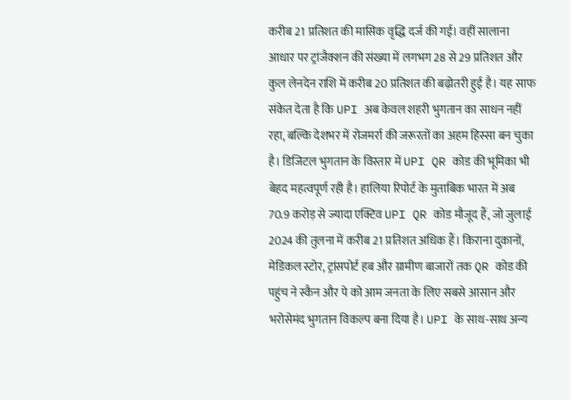करीब 21 प्रतिशत की मासिक वृद्धि दर्ज की गई। वहीं सालाना आधार पर ट्रांजैक्शन की संख्या में लगभग 28 से 29 प्रतिशत और कुल लेनदेन राशि में करीब 20 प्रतिशत की बढ़ोतरी हुई है। यह साफ संकेत देता है कि UPI अब केवल शहरी भुगतान का साधन नहीं रहा, बल्कि देशभर में रोजमर्रा की जरूरतों का अहम हिस्सा बन चुका है। डिजिटल भुगतान के विस्तार में UPI QR कोड की भूमिका भी बेहद महत्वपूर्ण रही है। हालिया रिपोर्ट के मुताबिक भारत में अब 70.9 करोड़ से ज्यादा एक्टिव UPI QR कोड मौजूद हैं, जो जुलाई 2024 की तुलना में करीब 21 प्रतिशत अधिक हैं। किराना दुकानों, मेडिकल स्टोर, ट्रांसपोर्ट हब और ग्रामीण बाजारों तक QR कोड की पहुंच ने स्कैन और पे को आम जनता के लिए सबसे आसान और भरोसेमंद भुगतान विकल्प बना दिया है। UPI के साथ-साथ अन्य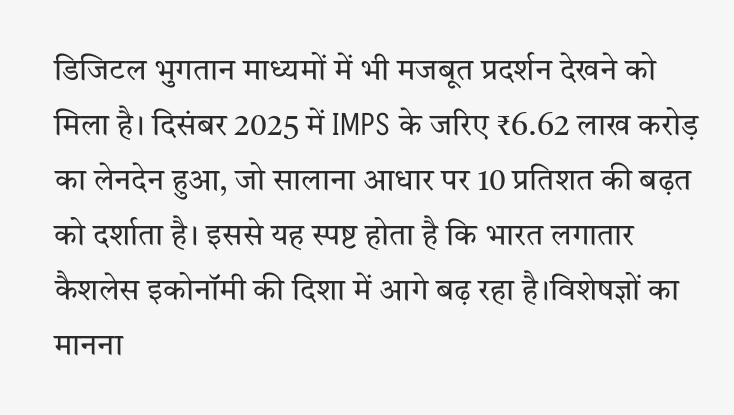डिजिटल भुगतान माध्यमों में भी मजबूत प्रदर्शन देखने को मिला है। दिसंबर 2025 में IMPS के जरिए ₹6.62 लाख करोड़ का लेनदेन हुआ, जो सालाना आधार पर 10 प्रतिशत की बढ़त को दर्शाता है। इससे यह स्पष्ट होता है कि भारत लगातार कैशलेस इकोनॉमी की दिशा में आगे बढ़ रहा है।विशेषज्ञों का मानना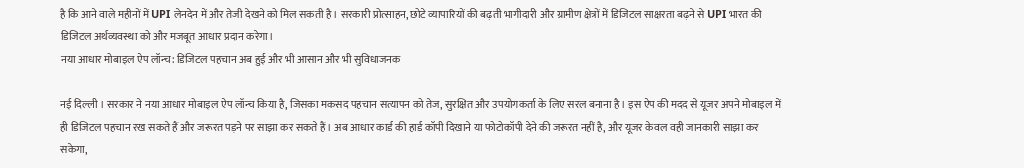है कि आने वाले महीनों में UPI लेनदेन में और तेजी देखने को मिल सकती है। सरकारी प्रोत्साहन, छोटे व्यापारियों की बढ़ती भागीदारी और ग्रामीण क्षेत्रों में डिजिटल साक्षरता बढ़ने से UPI भारत की डिजिटल अर्थव्यवस्था को और मजबूत आधार प्रदान करेगा।
नया आधार मोबाइल ऐप लॉन्च: डिजिटल पहचान अब हुई और भी आसान और भी सुविधाजनक

नई दिल्ली । सरकार ने नया आधार मोबाइल ऐप लॉन्च किया है, जिसका मकसद पहचान सत्यापन को तेज, सुरक्षित और उपयोगकर्ता के लिए सरल बनाना है। इस ऐप की मदद से यूजर अपने मोबाइल में ही डिजिटल पहचान रख सकते हैं और जरूरत पड़ने पर साझा कर सकते हैं। अब आधार कार्ड की हार्ड कॉपी दिखाने या फोटोकॉपी देने की जरूरत नहीं है, और यूजर केवल वही जानकारी साझा कर सकेगा,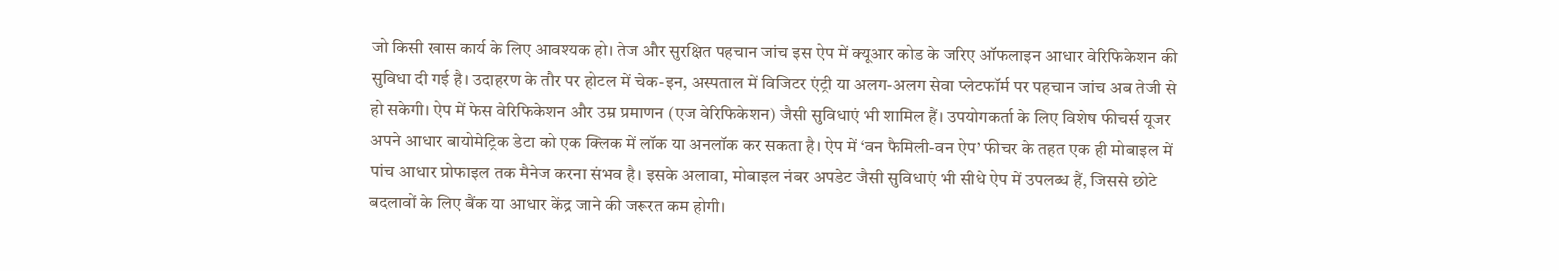जो किसी खास कार्य के लिए आवश्यक हो। तेज और सुरक्षित पहचान जांच इस ऐप में क्यूआर कोड के जरिए ऑफलाइन आधार वेरिफिकेशन की सुविधा दी गई है। उदाहरण के तौर पर होटल में चेक-इन, अस्पताल में विजिटर एंट्री या अलग-अलग सेवा प्लेटफॉर्म पर पहचान जांच अब तेजी से हो सकेगी। ऐप में फेस वेरिफिकेशन और उम्र प्रमाणन (एज वेरिफिकेशन) जैसी सुविधाएं भी शामिल हैं। उपयोगकर्ता के लिए विशेष फीचर्स यूजर अपने आधार बायोमेट्रिक डेटा को एक क्लिक में लॉक या अनलॉक कर सकता है। ऐप में ‘वन फैमिली-वन ऐप’ फीचर के तहत एक ही मोबाइल में पांच आधार प्रोफाइल तक मैनेज करना संभव है। इसके अलावा, मोबाइल नंबर अपडेट जैसी सुविधाएं भी सीधे ऐप में उपलब्ध हैं, जिससे छोटे बदलावों के लिए बैंक या आधार केंद्र जाने की जरूरत कम होगी।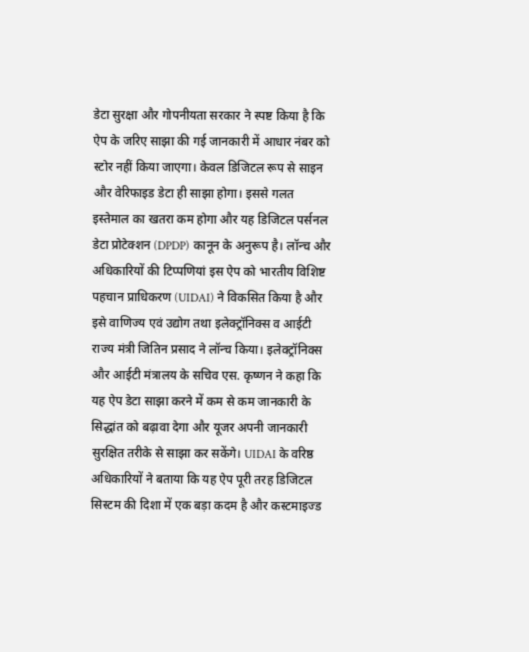डेटा सुरक्षा और गोपनीयता सरकार ने स्पष्ट किया है कि ऐप के जरिए साझा की गई जानकारी में आधार नंबर को स्टोर नहीं किया जाएगा। केवल डिजिटल रूप से साइन और वेरिफाइड डेटा ही साझा होगा। इससे गलत इस्तेमाल का खतरा कम होगा और यह डिजिटल पर्सनल डेटा प्रोटेक्शन (DPDP) कानून के अनुरूप है। लॉन्च और अधिकारियों की टिप्पणियां इस ऐप को भारतीय विशिष्ट पहचान प्राधिकरण (UIDAI) ने विकसित किया है और इसे वाणिज्य एवं उद्योग तथा इलेक्ट्रॉनिक्स व आईटी राज्य मंत्री जितिन प्रसाद ने लॉन्च किया। इलेक्ट्रॉनिक्स और आईटी मंत्रालय के सचिव एस. कृष्णन ने कहा कि यह ऐप डेटा साझा करने में कम से कम जानकारी के सिद्धांत को बढ़ावा देगा और यूजर अपनी जानकारी सुरक्षित तरीके से साझा कर सकेंगे। UIDAI के वरिष्ठ अधिकारियों ने बताया कि यह ऐप पूरी तरह डिजिटल सिस्टम की दिशा में एक बड़ा कदम है और कस्टमाइज्ड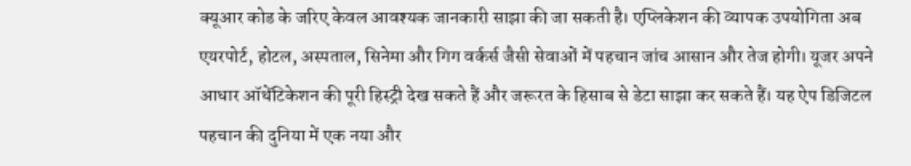क्यूआर कोड के जरिए केवल आवश्यक जानकारी साझा की जा सकती है। एप्लिकेशन की व्यापक उपयोगिता अब एयरपोर्ट, होटल, अस्पताल, सिनेमा और गिग वर्कर्स जैसी सेवाओं में पहचान जांच आसान और तेज होगी। यूजर अपने आधार ऑथेंटिकेशन की पूरी हिस्ट्री देख सकते हैं और जरूरत के हिसाब से डेटा साझा कर सकते हैं। यह ऐप डिजिटल पहचान की दुनिया में एक नया और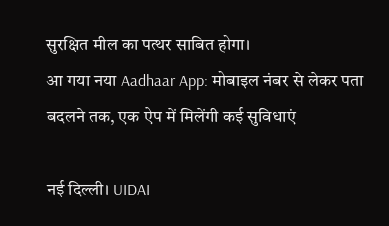सुरक्षित मील का पत्थर साबित होगा।
आ गया नया Aadhaar App: मोबाइल नंबर से लेकर पता बदलने तक, एक ऐप में मिलेंगी कई सुविधाएं

नई दिल्ली। UIDAI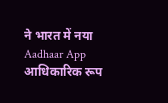ने भारत में नया Aadhaar App आधिकारिक रूप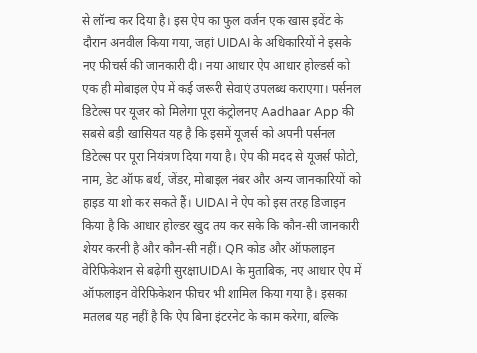से लॉन्च कर दिया है। इस ऐप का फुल वर्जन एक खास इवेंट के दौरान अनवील किया गया, जहां UIDAI के अधिकारियों ने इसके नए फीचर्स की जानकारी दी। नया आधार ऐप आधार होल्डर्स को एक ही मोबाइल ऐप में कई जरूरी सेवाएं उपलब्ध कराएगा। पर्सनल डिटेल्स पर यूजर को मिलेगा पूरा कंट्रोलनए Aadhaar App की सबसे बड़ी खासियत यह है कि इसमें यूजर्स को अपनी पर्सनल डिटेल्स पर पूरा नियंत्रण दिया गया है। ऐप की मदद से यूजर्स फोटो, नाम, डेट ऑफ बर्थ, जेंडर, मोबाइल नंबर और अन्य जानकारियों को हाइड या शो कर सकते हैं। UIDAI ने ऐप को इस तरह डिजाइन किया है कि आधार होल्डर खुद तय कर सके कि कौन-सी जानकारी शेयर करनी है और कौन-सी नहीं। QR कोड और ऑफलाइन वेरिफिकेशन से बढ़ेगी सुरक्षाUIDAI के मुताबिक, नए आधार ऐप में ऑफलाइन वेरिफिकेशन फीचर भी शामिल किया गया है। इसका मतलब यह नहीं है कि ऐप बिना इंटरनेट के काम करेगा, बल्कि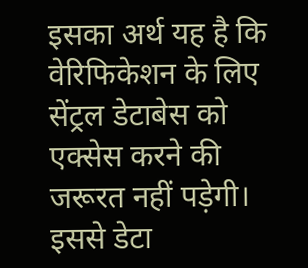इसका अर्थ यह है कि वेरिफिकेशन के लिए सेंट्रल डेटाबेस को एक्सेस करने की जरूरत नहीं पड़ेगी। इससे डेटा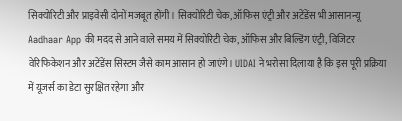सिक्योरिटी और प्राइवेसी दोनों मजबूत होंगी। सिक्योरिटी चेक, ऑफिस एंट्री और अटेंडेंस भी आसानन्यू Aadhaar App की मदद से आने वाले समय में सिक्योरिटी चेक, ऑफिस और बिल्डिंग एंट्री, विजिटर वेरिफिकेशन और अटेंडेंस सिस्टम जैसे काम आसान हो जाएंगे। UIDAI ने भरोसा दिलाया है कि इस पूरी प्रक्रिया में यूजर्स का डेटा सुरक्षित रहेगा और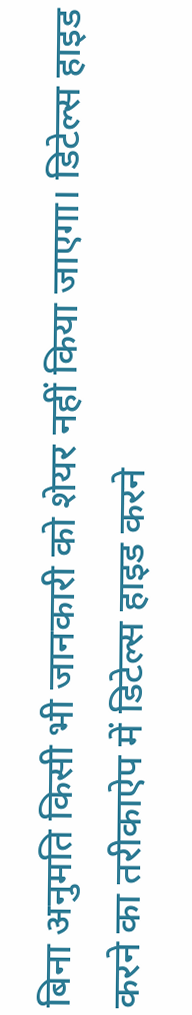बिना अनुमति किसी भी जानकारी को शेयर नहीं किया जाएगा। डिटेल्स हाइड करने का तरीकाऐप में डिटेल्स हाइड करने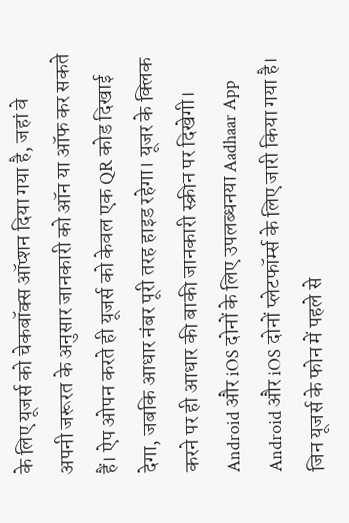के लिए यूजर्स को चेकबॉक्स ऑप्शन दिया गया है, जहां वे अपनी जरूरत के अनुसार जानकारी को ऑन या ऑफ कर सकते हैं। ऐप ओपन करते ही यूजर्स को केवल एक QR कोड दिखाई देगा, जबकि आधार नंबर पूरी तरह हाइड रहेगा। यूजर के क्लिक करने पर ही आधार की बाकी जानकारी स्क्रीन पर दिखेगी। Android और iOS दोनों के लिए उपलब्धनया Aadhaar App Android और iOS दोनों प्लेटफॉर्म्स के लिए जारी किया गया है। जिन यूजर्स के फोन में पहले से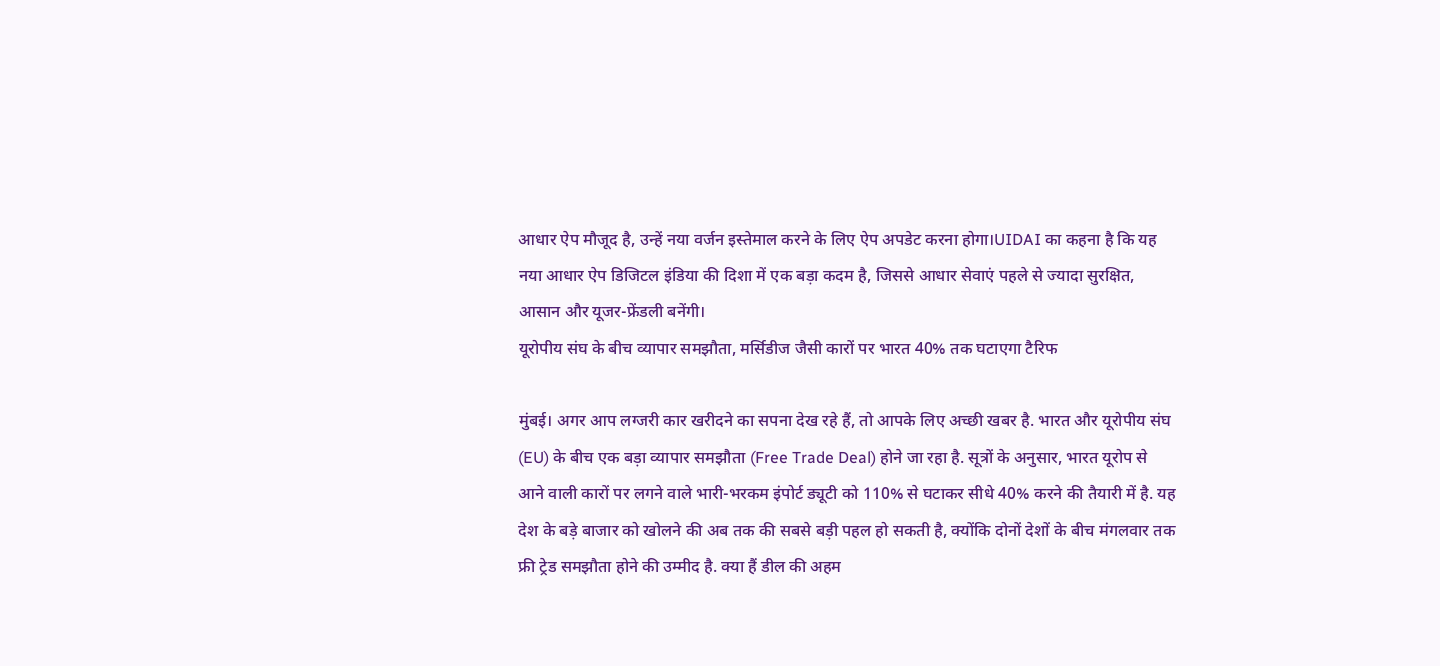आधार ऐप मौजूद है, उन्हें नया वर्जन इस्तेमाल करने के लिए ऐप अपडेट करना होगा।UIDAI का कहना है कि यह नया आधार ऐप डिजिटल इंडिया की दिशा में एक बड़ा कदम है, जिससे आधार सेवाएं पहले से ज्यादा सुरक्षित, आसान और यूजर-फ्रेंडली बनेंगी।
यूरोपीय संघ के बीच व्यापार समझौता, मर्सिडीज जैसी कारों पर भारत 40% तक घटाएगा टैरिफ

मुंबई। अगर आप लग्जरी कार खरीदने का सपना देख रहे हैं, तो आपके लिए अच्छी खबर है. भारत और यूरोपीय संघ (EU) के बीच एक बड़ा व्यापार समझौता (Free Trade Deal) होने जा रहा है. सूत्रों के अनुसार, भारत यूरोप से आने वाली कारों पर लगने वाले भारी-भरकम इंपोर्ट ड्यूटी को 110% से घटाकर सीधे 40% करने की तैयारी में है. यह देश के बड़े बाजार को खोलने की अब तक की सबसे बड़ी पहल हो सकती है, क्योंकि दोनों देशों के बीच मंगलवार तक फ्री ट्रेड समझौता होने की उम्मीद है. क्या हैं डील की अहम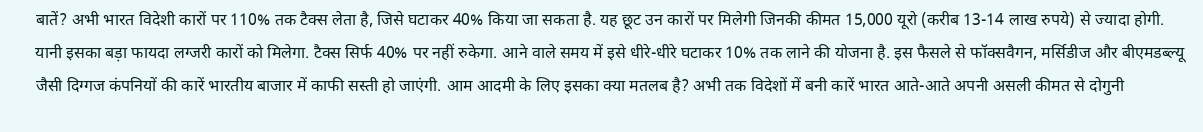बातें? अभी भारत विदेशी कारों पर 110% तक टैक्स लेता है, जिसे घटाकर 40% किया जा सकता है. यह छूट उन कारों पर मिलेगी जिनकी कीमत 15,000 यूरो (करीब 13-14 लाख रुपये) से ज्यादा होगी. यानी इसका बड़ा फायदा लग्जरी कारों को मिलेगा. टैक्स सिर्फ 40% पर नहीं रुकेगा. आने वाले समय में इसे धीरे-धीरे घटाकर 10% तक लाने की योजना है. इस फैसले से फॉक्सवैगन, मर्सिडीज और बीएमडब्ल्यू जैसी दिग्गज कंपनियों की कारें भारतीय बाजार में काफी सस्ती हो जाएंगी. आम आदमी के लिए इसका क्या मतलब है? अभी तक विदेशों में बनी कारें भारत आते-आते अपनी असली कीमत से दोगुनी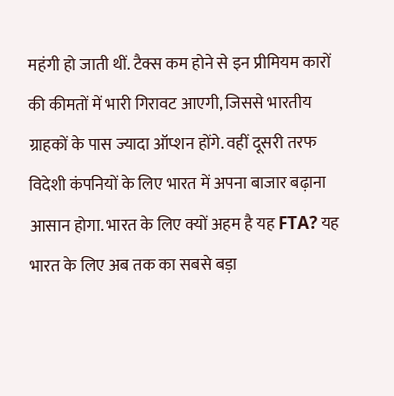महंगी हो जाती थीं. टैक्स कम होने से इन प्रीमियम कारों की कीमतों में भारी गिरावट आएगी, जिससे भारतीय ग्राहकों के पास ज्यादा ऑप्शन होंगे. वहीं दूसरी तरफ विदेशी कंपनियों के लिए भारत में अपना बाजार बढ़ाना आसान होगा. भारत के लिए क्यों अहम है यह FTA? यह भारत के लिए अब तक का सबसे बड़ा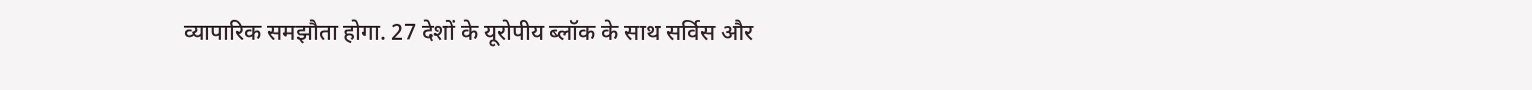व्यापारिक समझौता होगा. 27 देशों के यूरोपीय ब्लॉक के साथ सर्विस और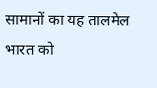सामानों का यह तालमेल भारत को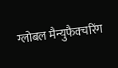ग्लोबल मैन्युफैक्चरिंग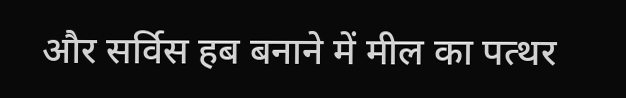और सर्विस हब बनाने में मील का पत्थर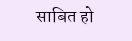साबित हो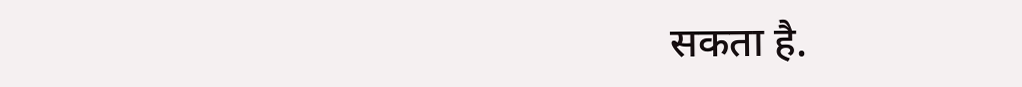सकता है.